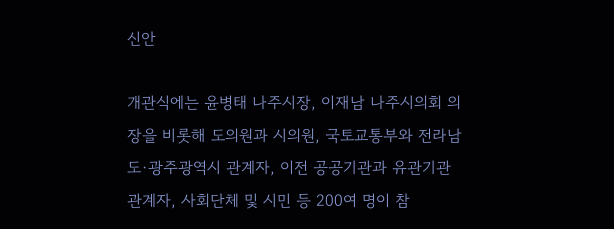신안

개관식에는 윤병태 나주시장, 이재남 나주시의회 의장을 비롯해 도의원과 시의원, 국토교통부와 전라남도·광주광역시 관계자, 이전 공공기관과 유관기관 관계자, 사회단체 및 시민 등 200여 명이 참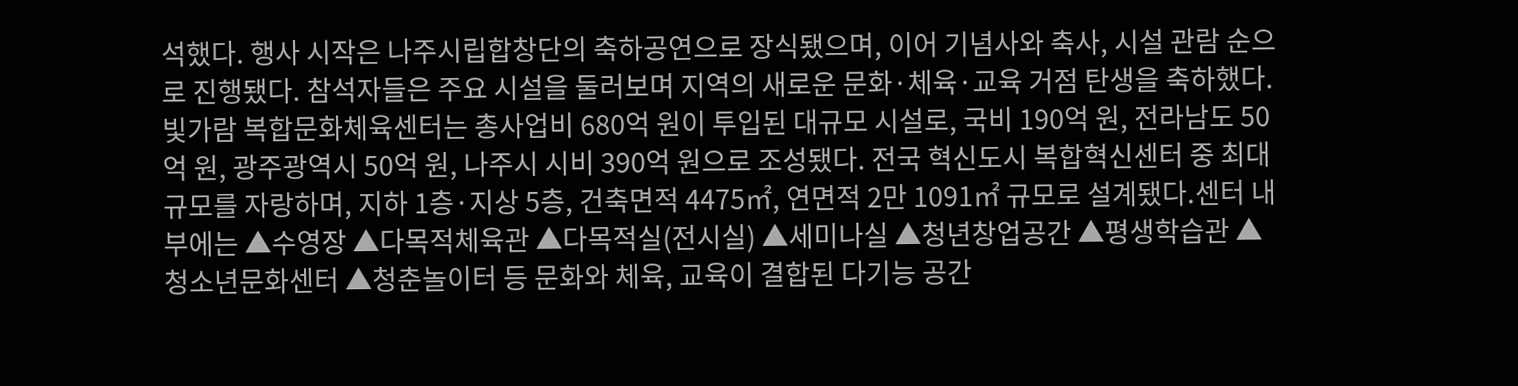석했다. 행사 시작은 나주시립합창단의 축하공연으로 장식됐으며, 이어 기념사와 축사, 시설 관람 순으로 진행됐다. 참석자들은 주요 시설을 둘러보며 지역의 새로운 문화·체육·교육 거점 탄생을 축하했다.
빛가람 복합문화체육센터는 총사업비 680억 원이 투입된 대규모 시설로, 국비 190억 원, 전라남도 50억 원, 광주광역시 50억 원, 나주시 시비 390억 원으로 조성됐다. 전국 혁신도시 복합혁신센터 중 최대 규모를 자랑하며, 지하 1층·지상 5층, 건축면적 4475㎡, 연면적 2만 1091㎡ 규모로 설계됐다.센터 내부에는 ▲수영장 ▲다목적체육관 ▲다목적실(전시실) ▲세미나실 ▲청년창업공간 ▲평생학습관 ▲청소년문화센터 ▲청춘놀이터 등 문화와 체육, 교육이 결합된 다기능 공간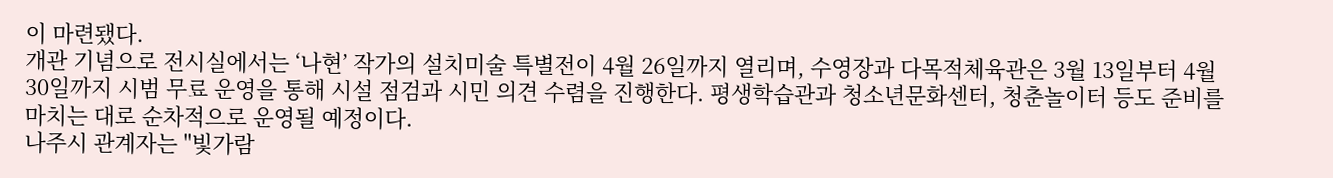이 마련됐다.
개관 기념으로 전시실에서는 ‘나현’ 작가의 설치미술 특별전이 4월 26일까지 열리며, 수영장과 다목적체육관은 3월 13일부터 4월 30일까지 시범 무료 운영을 통해 시설 점검과 시민 의견 수렴을 진행한다. 평생학습관과 청소년문화센터, 청춘놀이터 등도 준비를 마치는 대로 순차적으로 운영될 예정이다.
나주시 관계자는 "빛가람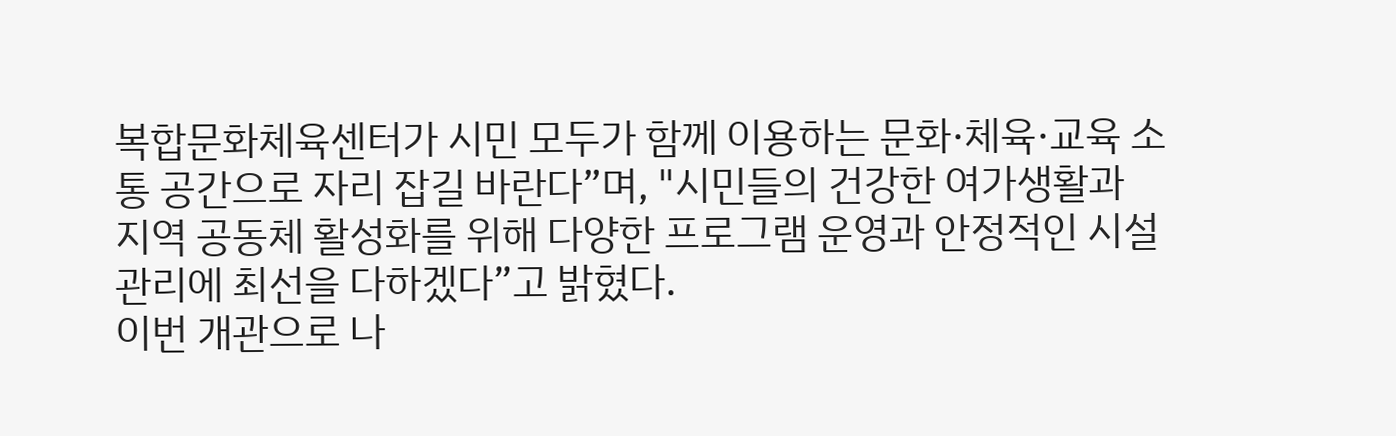복합문화체육센터가 시민 모두가 함께 이용하는 문화·체육·교육 소통 공간으로 자리 잡길 바란다”며, "시민들의 건강한 여가생활과 지역 공동체 활성화를 위해 다양한 프로그램 운영과 안정적인 시설 관리에 최선을 다하겠다”고 밝혔다.
이번 개관으로 나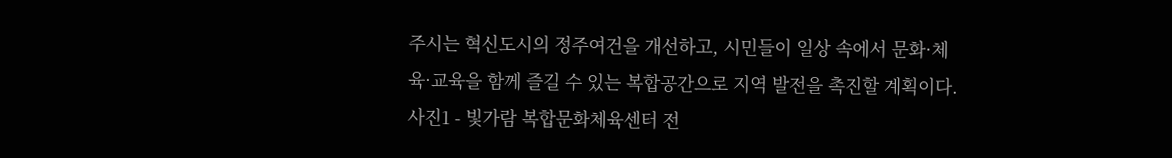주시는 혁신도시의 정주여건을 개선하고, 시민들이 일상 속에서 문화·체육·교육을 함께 즐길 수 있는 복합공간으로 지역 발전을 촉진할 계획이다.
사진1 - 빛가람 복합문화체육센터 전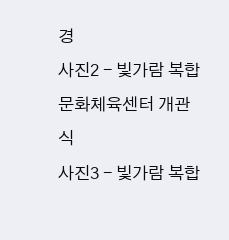경
사진2 - 빛가람 복합문화체육센터 개관식
사진3 - 빛가람 복합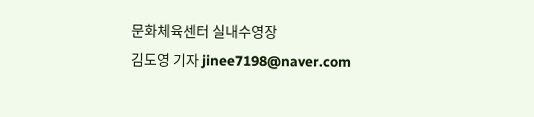문화체육센터 실내수영장
김도영 기자 jinee7198@naver.com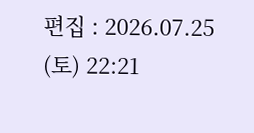편집 : 2026.07.25 (토) 22:21